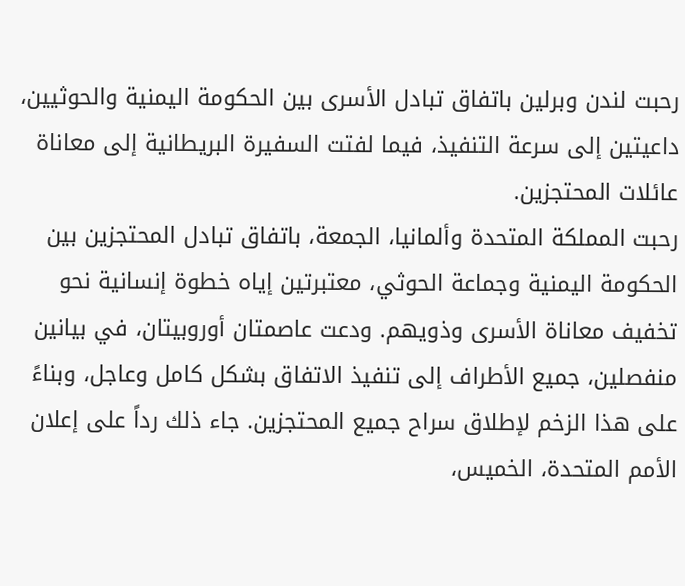رحبت لندن وبرلين باتفاق تبادل الأسرى بين الحكومة اليمنية والحوثيين، داعيتين إلى سرعة التنفيذ، فيما لفتت السفيرة البريطانية إلى معاناة عائلات المحتجزين.
رحبت المملكة المتحدة وألمانيا، الجمعة، باتفاق تبادل المحتجزين بين الحكومة اليمنية وجماعة الحوثي، معتبرتين إياه خطوة إنسانية نحو تخفيف معاناة الأسرى وذويهم. ودعت عاصمتان أوروبيتان، في بيانين منفصلين، جميع الأطراف إلى تنفيذ الاتفاق بشكل كامل وعاجل، وبناءً على هذا الزخم لإطلاق سراح جميع المحتجزين. جاء ذلك رداً على إعلان الأمم المتحدة، الخميس،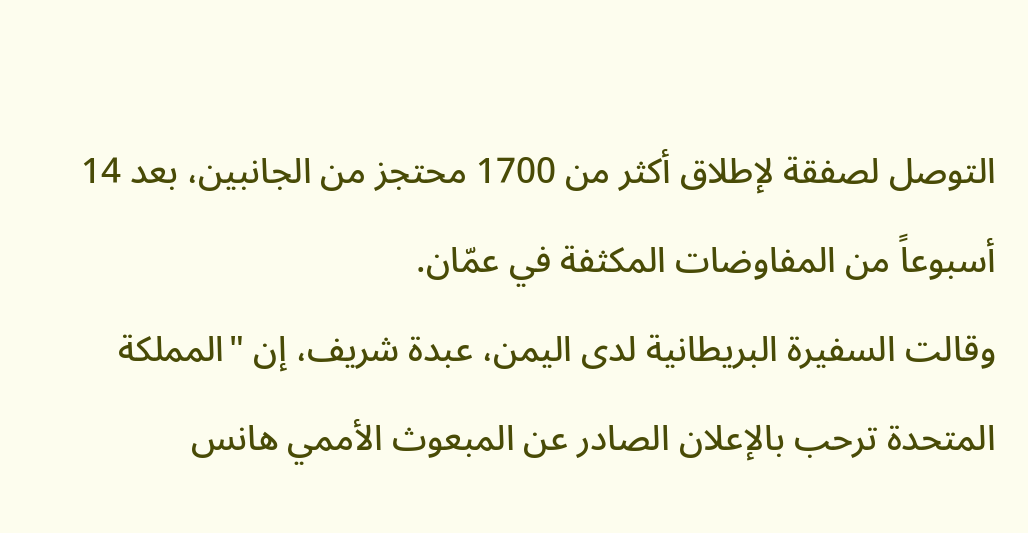التوصل لصفقة لإطلاق أكثر من 1700 محتجز من الجانبين، بعد 14 أسبوعاً من المفاوضات المكثفة في عمّان.
وقالت السفيرة البريطانية لدى اليمن، عبدة شريف، إن "المملكة المتحدة ترحب بالإعلان الصادر عن المبعوث الأممي هانس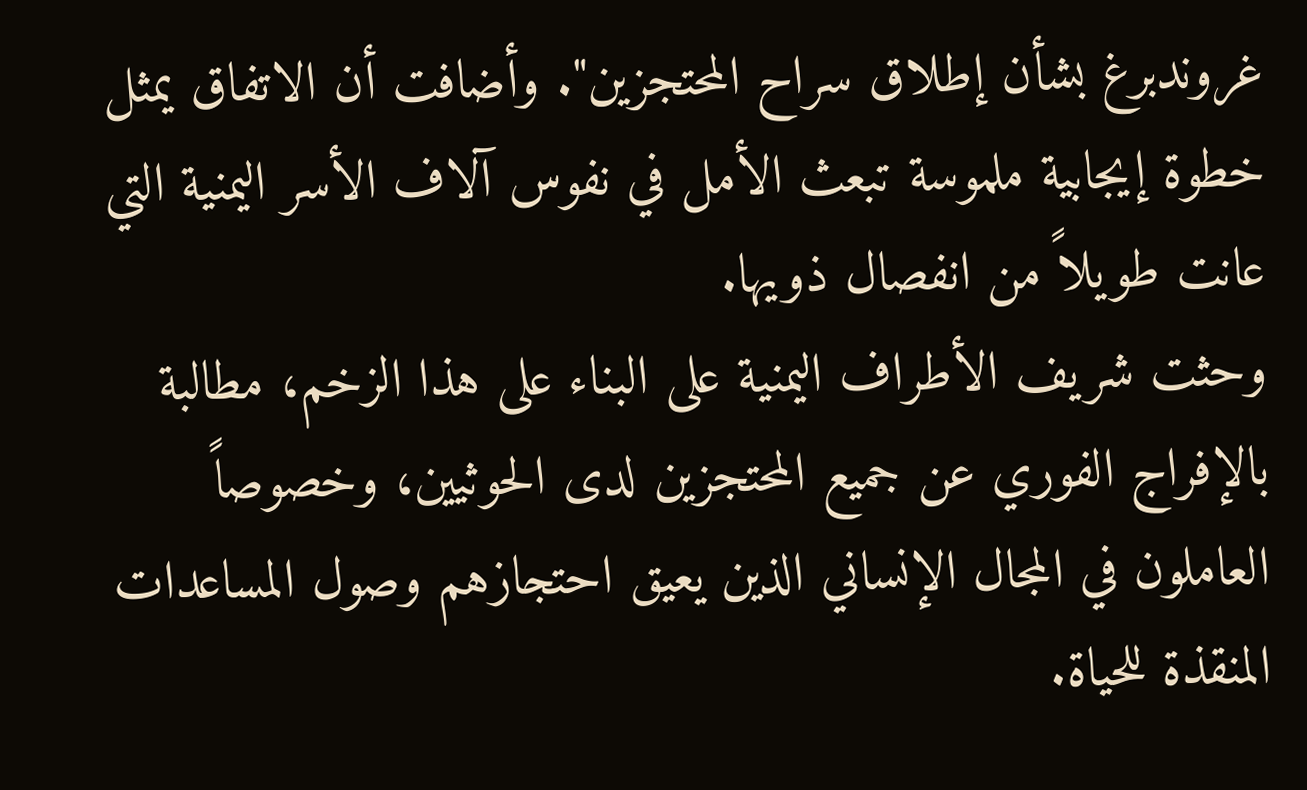غروندبرغ بشأن إطلاق سراح المحتجزين". وأضافت أن الاتفاق يمثل خطوة إيجابية ملموسة تبعث الأمل في نفوس آلاف الأسر اليمنية التي عانت طويلاً من انفصال ذويها.
وحثت شريف الأطراف اليمنية على البناء على هذا الزخم، مطالبة بالإفراج الفوري عن جميع المحتجزين لدى الحوثيين، وخصوصاً العاملون في المجال الإنساني الذين يعيق احتجازهم وصول المساعدات المنقذة للحياة.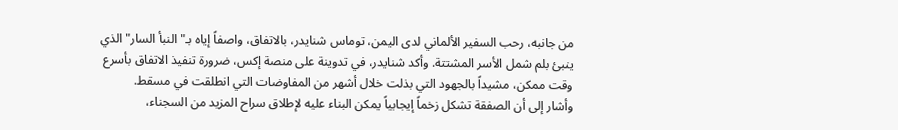من جانبه، رحب السفير الألماني لدى اليمن، توماس شنايدر، بالاتفاق، واصفاً إياه بـ"النبأ السار" الذي ينبئ بلم شمل الأسر المشتتة. وأكد شنايدر، في تدوينة على منصة إكس، ضرورة تنفيذ الاتفاق بأسرع وقت ممكن، مشيداً بالجهود التي بذلت خلال أشهر من المفاوضات التي انطلقت في مسقط.
وأشار إلى أن الصفقة تشكل زخماً إيجابياً يمكن البناء عليه لإطلاق سراح المزيد من السجناء،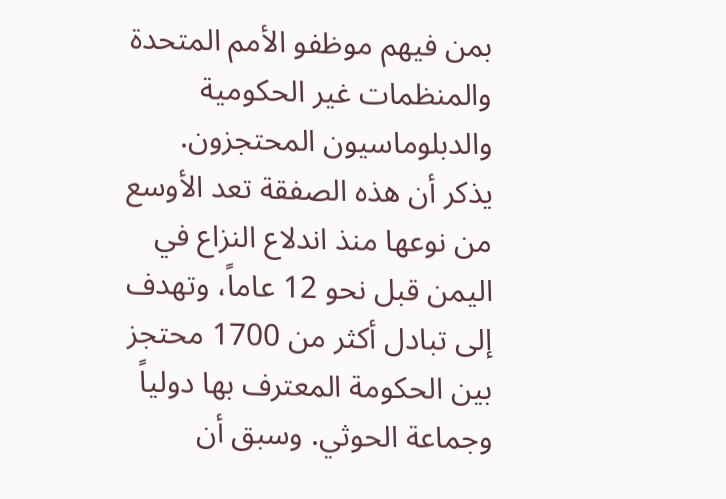بمن فيهم موظفو الأمم المتحدة والمنظمات غير الحكومية والدبلوماسيون المحتجزون.
يذكر أن هذه الصفقة تعد الأوسع من نوعها منذ اندلاع النزاع في اليمن قبل نحو 12 عاماً، وتهدف إلى تبادل أكثر من 1700 محتجز بين الحكومة المعترف بها دولياً وجماعة الحوثي. وسبق أن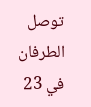توصل الطرفان في 23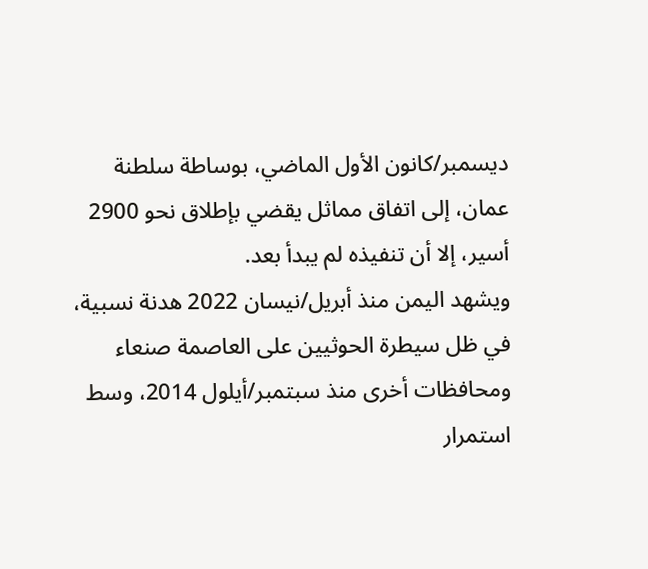ديسمبر/كانون الأول الماضي، بوساطة سلطنة عمان، إلى اتفاق مماثل يقضي بإطلاق نحو 2900 أسير، إلا أن تنفيذه لم يبدأ بعد.
ويشهد اليمن منذ أبريل/نيسان 2022 هدنة نسبية، في ظل سيطرة الحوثيين على العاصمة صنعاء ومحافظات أخرى منذ سبتمبر/أيلول 2014، وسط استمرار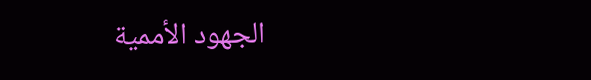الجهود الأممية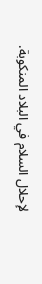لإحلال السلام في البلاد المنكوبة.